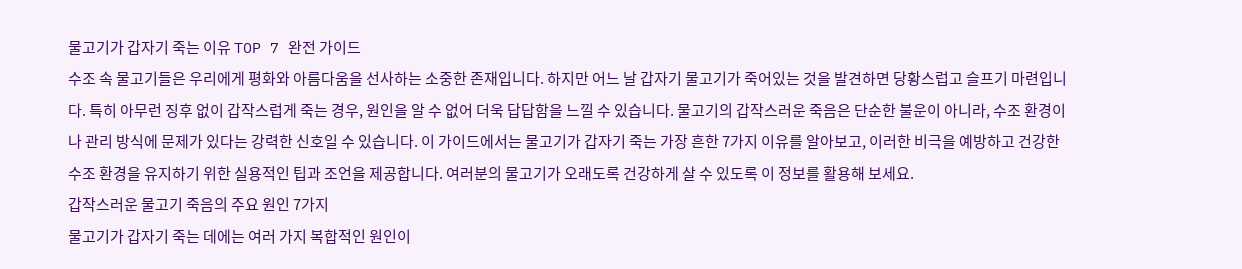물고기가 갑자기 죽는 이유 TOP 7 완전 가이드
수조 속 물고기들은 우리에게 평화와 아름다움을 선사하는 소중한 존재입니다. 하지만 어느 날 갑자기 물고기가 죽어있는 것을 발견하면 당황스럽고 슬프기 마련입니다. 특히 아무런 징후 없이 갑작스럽게 죽는 경우, 원인을 알 수 없어 더욱 답답함을 느낄 수 있습니다. 물고기의 갑작스러운 죽음은 단순한 불운이 아니라, 수조 환경이나 관리 방식에 문제가 있다는 강력한 신호일 수 있습니다. 이 가이드에서는 물고기가 갑자기 죽는 가장 흔한 7가지 이유를 알아보고, 이러한 비극을 예방하고 건강한 수조 환경을 유지하기 위한 실용적인 팁과 조언을 제공합니다. 여러분의 물고기가 오래도록 건강하게 살 수 있도록 이 정보를 활용해 보세요.
갑작스러운 물고기 죽음의 주요 원인 7가지
물고기가 갑자기 죽는 데에는 여러 가지 복합적인 원인이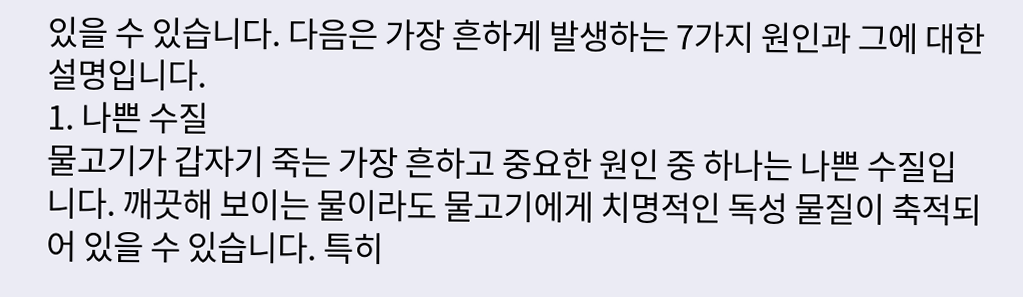있을 수 있습니다. 다음은 가장 흔하게 발생하는 7가지 원인과 그에 대한 설명입니다.
1. 나쁜 수질
물고기가 갑자기 죽는 가장 흔하고 중요한 원인 중 하나는 나쁜 수질입니다. 깨끗해 보이는 물이라도 물고기에게 치명적인 독성 물질이 축적되어 있을 수 있습니다. 특히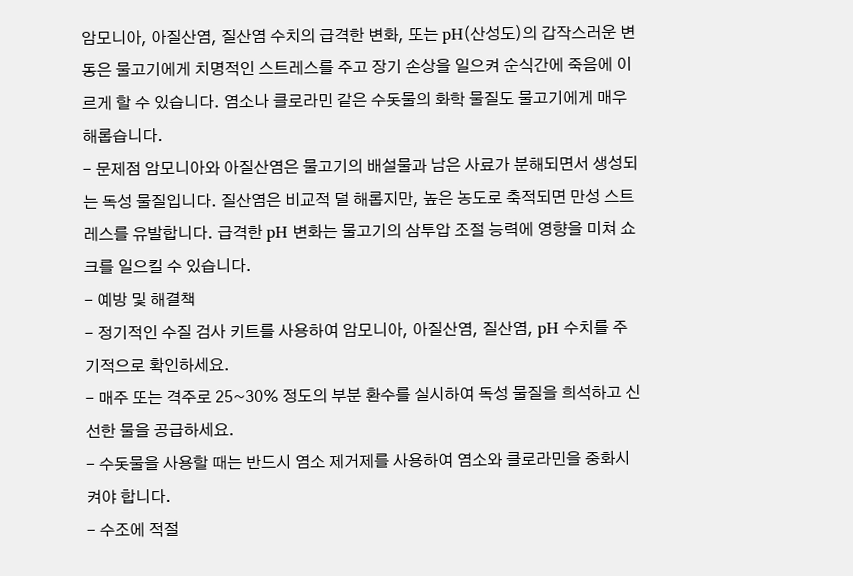암모니아, 아질산염, 질산염 수치의 급격한 변화, 또는 pH(산성도)의 갑작스러운 변동은 물고기에게 치명적인 스트레스를 주고 장기 손상을 일으켜 순식간에 죽음에 이르게 할 수 있습니다. 염소나 클로라민 같은 수돗물의 화학 물질도 물고기에게 매우 해롭습니다.
- 문제점 암모니아와 아질산염은 물고기의 배설물과 남은 사료가 분해되면서 생성되는 독성 물질입니다. 질산염은 비교적 덜 해롭지만, 높은 농도로 축적되면 만성 스트레스를 유발합니다. 급격한 pH 변화는 물고기의 삼투압 조절 능력에 영향을 미쳐 쇼크를 일으킬 수 있습니다.
- 예방 및 해결책
- 정기적인 수질 검사 키트를 사용하여 암모니아, 아질산염, 질산염, pH 수치를 주기적으로 확인하세요.
- 매주 또는 격주로 25~30% 정도의 부분 환수를 실시하여 독성 물질을 희석하고 신선한 물을 공급하세요.
- 수돗물을 사용할 때는 반드시 염소 제거제를 사용하여 염소와 클로라민을 중화시켜야 합니다.
- 수조에 적절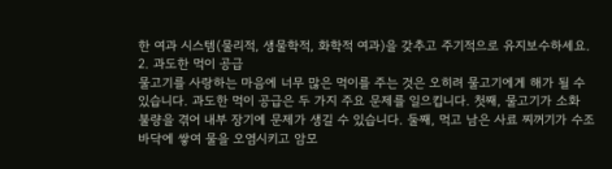한 여과 시스템(물리적, 생물학적, 화학적 여과)을 갖추고 주기적으로 유지보수하세요.
2. 과도한 먹이 공급
물고기를 사랑하는 마음에 너무 많은 먹이를 주는 것은 오히려 물고기에게 해가 될 수 있습니다. 과도한 먹이 공급은 두 가지 주요 문제를 일으킵니다. 첫째, 물고기가 소화 불량을 겪어 내부 장기에 문제가 생길 수 있습니다. 둘째, 먹고 남은 사료 찌꺼기가 수조 바닥에 쌓여 물을 오염시키고 암모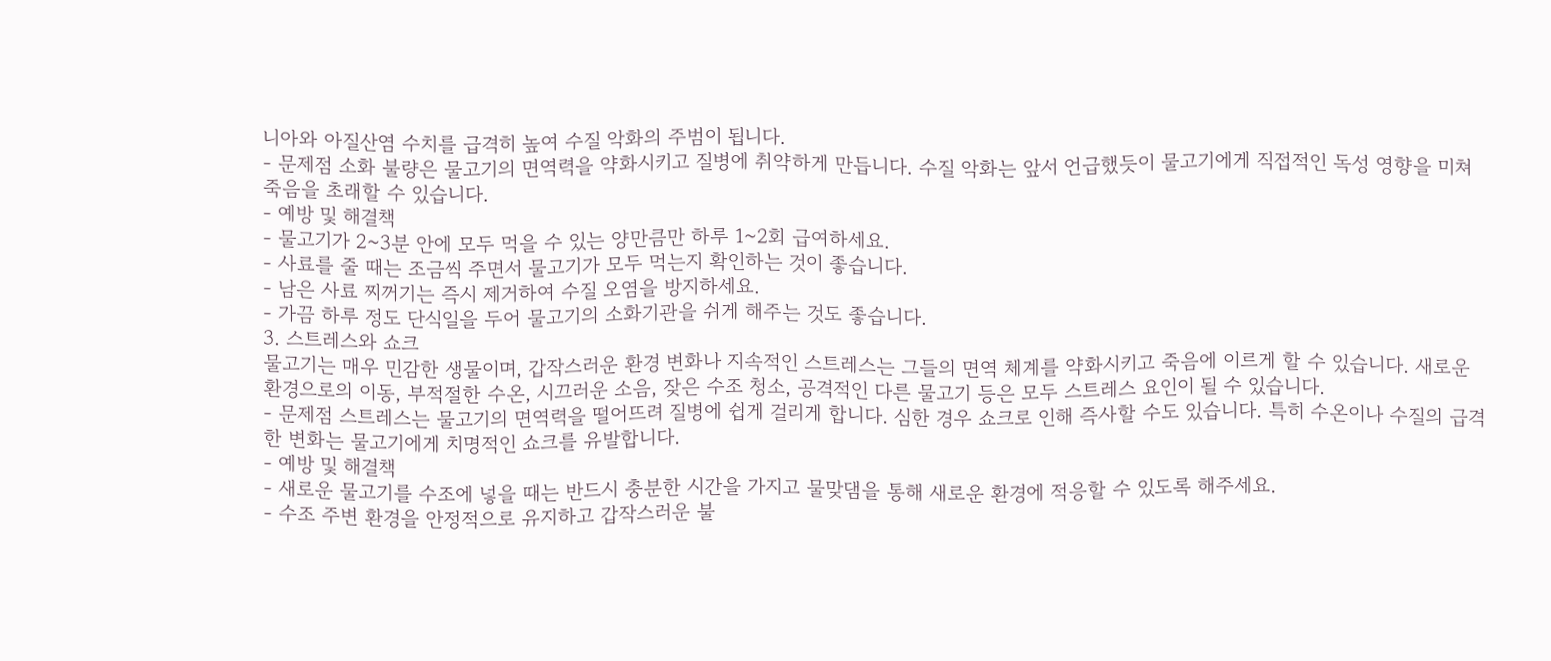니아와 아질산염 수치를 급격히 높여 수질 악화의 주범이 됩니다.
- 문제점 소화 불량은 물고기의 면역력을 약화시키고 질병에 취약하게 만듭니다. 수질 악화는 앞서 언급했듯이 물고기에게 직접적인 독성 영향을 미쳐 죽음을 초래할 수 있습니다.
- 예방 및 해결책
- 물고기가 2~3분 안에 모두 먹을 수 있는 양만큼만 하루 1~2회 급여하세요.
- 사료를 줄 때는 조금씩 주면서 물고기가 모두 먹는지 확인하는 것이 좋습니다.
- 남은 사료 찌꺼기는 즉시 제거하여 수질 오염을 방지하세요.
- 가끔 하루 정도 단식일을 두어 물고기의 소화기관을 쉬게 해주는 것도 좋습니다.
3. 스트레스와 쇼크
물고기는 매우 민감한 생물이며, 갑작스러운 환경 변화나 지속적인 스트레스는 그들의 면역 체계를 약화시키고 죽음에 이르게 할 수 있습니다. 새로운 환경으로의 이동, 부적절한 수온, 시끄러운 소음, 잦은 수조 청소, 공격적인 다른 물고기 등은 모두 스트레스 요인이 될 수 있습니다.
- 문제점 스트레스는 물고기의 면역력을 떨어뜨려 질병에 쉽게 걸리게 합니다. 심한 경우 쇼크로 인해 즉사할 수도 있습니다. 특히 수온이나 수질의 급격한 변화는 물고기에게 치명적인 쇼크를 유발합니다.
- 예방 및 해결책
- 새로운 물고기를 수조에 넣을 때는 반드시 충분한 시간을 가지고 물맞댐을 통해 새로운 환경에 적응할 수 있도록 해주세요.
- 수조 주변 환경을 안정적으로 유지하고 갑작스러운 불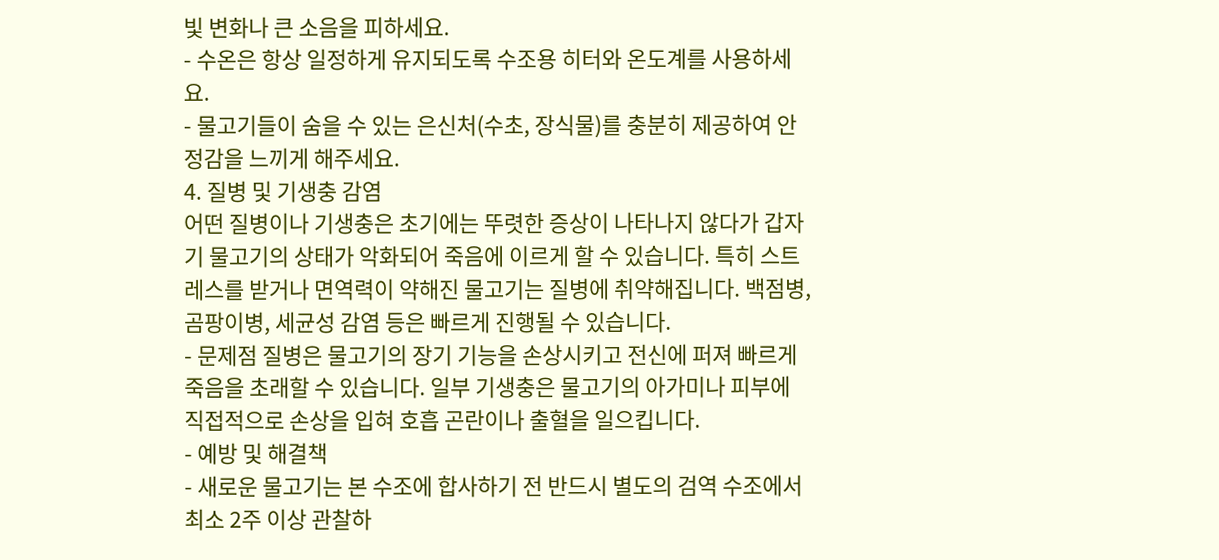빛 변화나 큰 소음을 피하세요.
- 수온은 항상 일정하게 유지되도록 수조용 히터와 온도계를 사용하세요.
- 물고기들이 숨을 수 있는 은신처(수초, 장식물)를 충분히 제공하여 안정감을 느끼게 해주세요.
4. 질병 및 기생충 감염
어떤 질병이나 기생충은 초기에는 뚜렷한 증상이 나타나지 않다가 갑자기 물고기의 상태가 악화되어 죽음에 이르게 할 수 있습니다. 특히 스트레스를 받거나 면역력이 약해진 물고기는 질병에 취약해집니다. 백점병, 곰팡이병, 세균성 감염 등은 빠르게 진행될 수 있습니다.
- 문제점 질병은 물고기의 장기 기능을 손상시키고 전신에 퍼져 빠르게 죽음을 초래할 수 있습니다. 일부 기생충은 물고기의 아가미나 피부에 직접적으로 손상을 입혀 호흡 곤란이나 출혈을 일으킵니다.
- 예방 및 해결책
- 새로운 물고기는 본 수조에 합사하기 전 반드시 별도의 검역 수조에서 최소 2주 이상 관찰하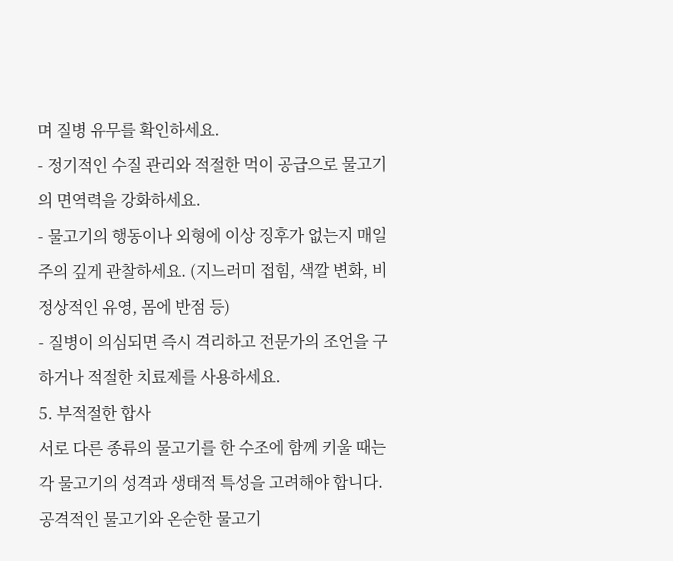며 질병 유무를 확인하세요.
- 정기적인 수질 관리와 적절한 먹이 공급으로 물고기의 면역력을 강화하세요.
- 물고기의 행동이나 외형에 이상 징후가 없는지 매일 주의 깊게 관찰하세요. (지느러미 접힘, 색깔 변화, 비정상적인 유영, 몸에 반점 등)
- 질병이 의심되면 즉시 격리하고 전문가의 조언을 구하거나 적절한 치료제를 사용하세요.
5. 부적절한 합사
서로 다른 종류의 물고기를 한 수조에 함께 키울 때는 각 물고기의 성격과 생태적 특성을 고려해야 합니다. 공격적인 물고기와 온순한 물고기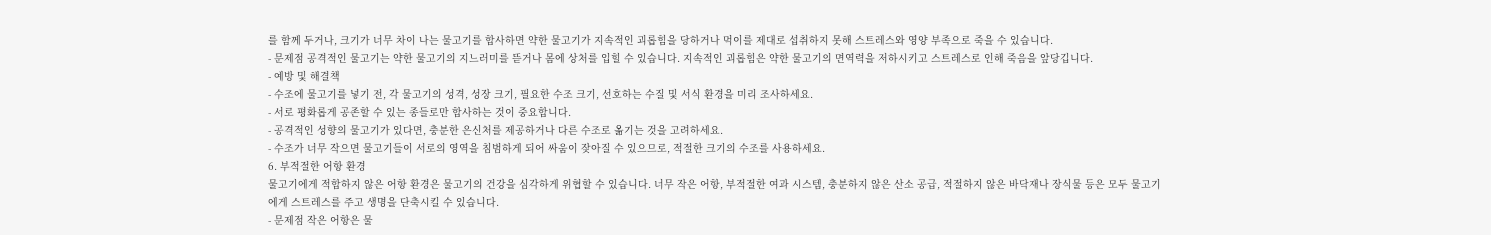를 함께 두거나, 크기가 너무 차이 나는 물고기를 합사하면 약한 물고기가 지속적인 괴롭힘을 당하거나 먹이를 제대로 섭취하지 못해 스트레스와 영양 부족으로 죽을 수 있습니다.
- 문제점 공격적인 물고기는 약한 물고기의 지느러미를 뜯거나 몸에 상처를 입힐 수 있습니다. 지속적인 괴롭힘은 약한 물고기의 면역력을 저하시키고 스트레스로 인해 죽음을 앞당깁니다.
- 예방 및 해결책
- 수조에 물고기를 넣기 전, 각 물고기의 성격, 성장 크기, 필요한 수조 크기, 선호하는 수질 및 서식 환경을 미리 조사하세요.
- 서로 평화롭게 공존할 수 있는 종들로만 합사하는 것이 중요합니다.
- 공격적인 성향의 물고기가 있다면, 충분한 은신처를 제공하거나 다른 수조로 옮기는 것을 고려하세요.
- 수조가 너무 작으면 물고기들이 서로의 영역을 침범하게 되어 싸움이 잦아질 수 있으므로, 적절한 크기의 수조를 사용하세요.
6. 부적절한 어항 환경
물고기에게 적합하지 않은 어항 환경은 물고기의 건강을 심각하게 위협할 수 있습니다. 너무 작은 어항, 부적절한 여과 시스템, 충분하지 않은 산소 공급, 적절하지 않은 바닥재나 장식물 등은 모두 물고기에게 스트레스를 주고 생명을 단축시킬 수 있습니다.
- 문제점 작은 어항은 물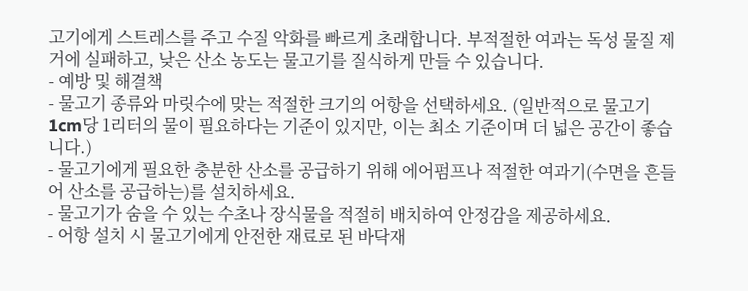고기에게 스트레스를 주고 수질 악화를 빠르게 초래합니다. 부적절한 여과는 독성 물질 제거에 실패하고, 낮은 산소 농도는 물고기를 질식하게 만들 수 있습니다.
- 예방 및 해결책
- 물고기 종류와 마릿수에 맞는 적절한 크기의 어항을 선택하세요. (일반적으로 물고기 1cm당 1리터의 물이 필요하다는 기준이 있지만, 이는 최소 기준이며 더 넓은 공간이 좋습니다.)
- 물고기에게 필요한 충분한 산소를 공급하기 위해 에어펌프나 적절한 여과기(수면을 흔들어 산소를 공급하는)를 설치하세요.
- 물고기가 숨을 수 있는 수초나 장식물을 적절히 배치하여 안정감을 제공하세요.
- 어항 설치 시 물고기에게 안전한 재료로 된 바닥재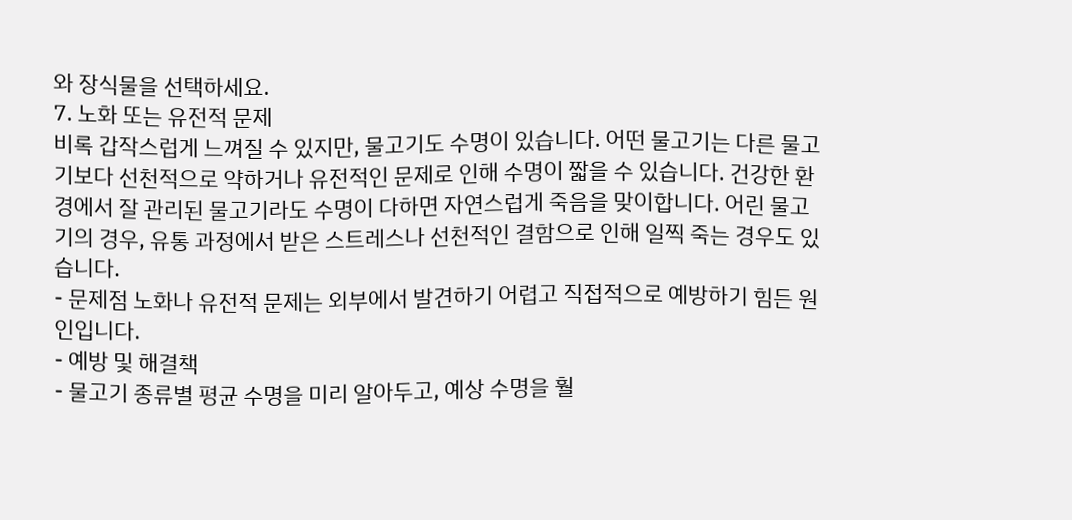와 장식물을 선택하세요.
7. 노화 또는 유전적 문제
비록 갑작스럽게 느껴질 수 있지만, 물고기도 수명이 있습니다. 어떤 물고기는 다른 물고기보다 선천적으로 약하거나 유전적인 문제로 인해 수명이 짧을 수 있습니다. 건강한 환경에서 잘 관리된 물고기라도 수명이 다하면 자연스럽게 죽음을 맞이합니다. 어린 물고기의 경우, 유통 과정에서 받은 스트레스나 선천적인 결함으로 인해 일찍 죽는 경우도 있습니다.
- 문제점 노화나 유전적 문제는 외부에서 발견하기 어렵고 직접적으로 예방하기 힘든 원인입니다.
- 예방 및 해결책
- 물고기 종류별 평균 수명을 미리 알아두고, 예상 수명을 훨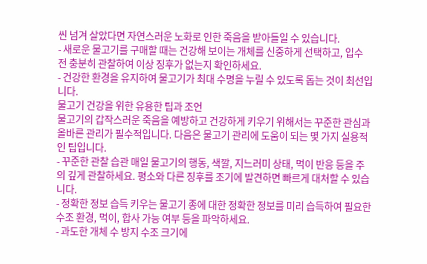씬 넘겨 살았다면 자연스러운 노화로 인한 죽음을 받아들일 수 있습니다.
- 새로운 물고기를 구매할 때는 건강해 보이는 개체를 신중하게 선택하고, 입수 전 충분히 관찰하여 이상 징후가 없는지 확인하세요.
- 건강한 환경을 유지하여 물고기가 최대 수명을 누릴 수 있도록 돕는 것이 최선입니다.
물고기 건강을 위한 유용한 팁과 조언
물고기의 갑작스러운 죽음을 예방하고 건강하게 키우기 위해서는 꾸준한 관심과 올바른 관리가 필수적입니다. 다음은 물고기 관리에 도움이 되는 몇 가지 실용적인 팁입니다.
- 꾸준한 관찰 습관 매일 물고기의 행동, 색깔, 지느러미 상태, 먹이 반응 등을 주의 깊게 관찰하세요. 평소와 다른 징후를 조기에 발견하면 빠르게 대처할 수 있습니다.
- 정확한 정보 습득 키우는 물고기 종에 대한 정확한 정보를 미리 습득하여 필요한 수조 환경, 먹이, 합사 가능 여부 등을 파악하세요.
- 과도한 개체 수 방지 수조 크기에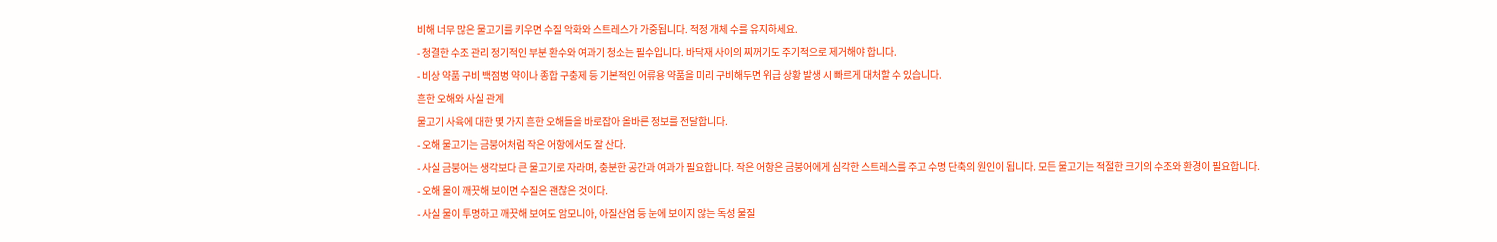비해 너무 많은 물고기를 키우면 수질 악화와 스트레스가 가중됩니다. 적정 개체 수를 유지하세요.
- 청결한 수조 관리 정기적인 부분 환수와 여과기 청소는 필수입니다. 바닥재 사이의 찌꺼기도 주기적으로 제거해야 합니다.
- 비상 약품 구비 백점병 약이나 종합 구충제 등 기본적인 어류용 약품을 미리 구비해두면 위급 상황 발생 시 빠르게 대처할 수 있습니다.
흔한 오해와 사실 관계
물고기 사육에 대한 몇 가지 흔한 오해들을 바로잡아 올바른 정보를 전달합니다.
- 오해 물고기는 금붕어처럼 작은 어항에서도 잘 산다.
- 사실 금붕어는 생각보다 큰 물고기로 자라며, 충분한 공간과 여과가 필요합니다. 작은 어항은 금붕어에게 심각한 스트레스를 주고 수명 단축의 원인이 됩니다. 모든 물고기는 적절한 크기의 수조와 환경이 필요합니다.
- 오해 물이 깨끗해 보이면 수질은 괜찮은 것이다.
- 사실 물이 투명하고 깨끗해 보여도 암모니아, 아질산염 등 눈에 보이지 않는 독성 물질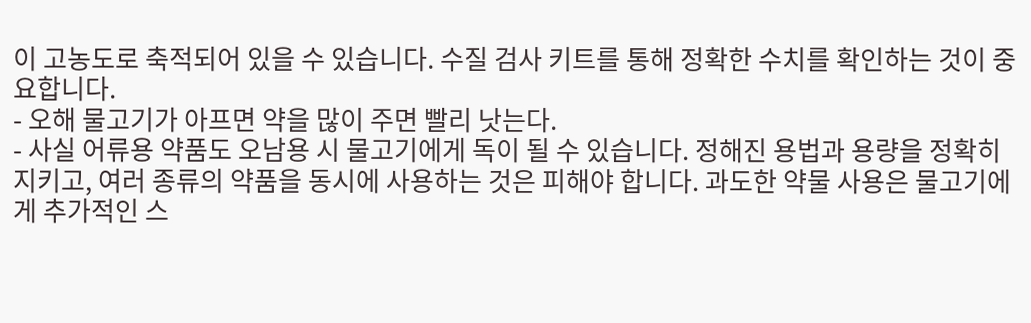이 고농도로 축적되어 있을 수 있습니다. 수질 검사 키트를 통해 정확한 수치를 확인하는 것이 중요합니다.
- 오해 물고기가 아프면 약을 많이 주면 빨리 낫는다.
- 사실 어류용 약품도 오남용 시 물고기에게 독이 될 수 있습니다. 정해진 용법과 용량을 정확히 지키고, 여러 종류의 약품을 동시에 사용하는 것은 피해야 합니다. 과도한 약물 사용은 물고기에게 추가적인 스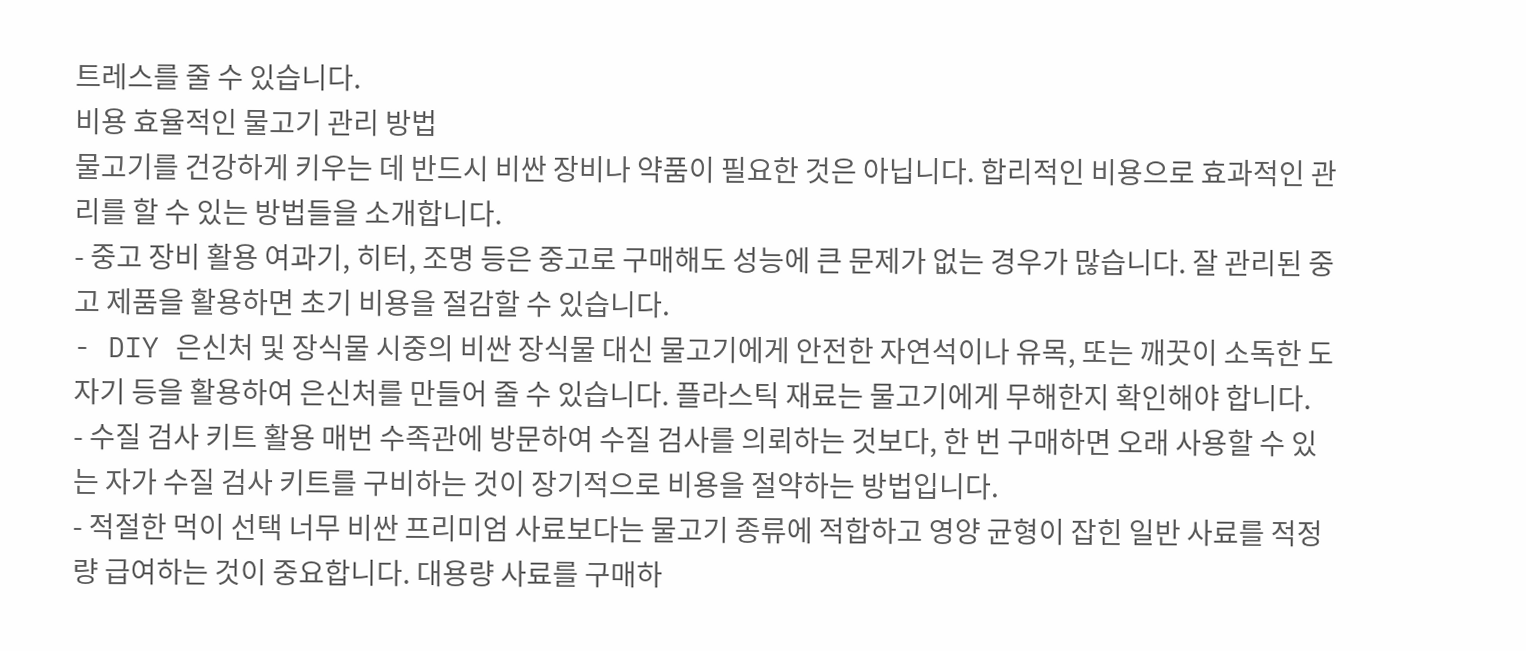트레스를 줄 수 있습니다.
비용 효율적인 물고기 관리 방법
물고기를 건강하게 키우는 데 반드시 비싼 장비나 약품이 필요한 것은 아닙니다. 합리적인 비용으로 효과적인 관리를 할 수 있는 방법들을 소개합니다.
- 중고 장비 활용 여과기, 히터, 조명 등은 중고로 구매해도 성능에 큰 문제가 없는 경우가 많습니다. 잘 관리된 중고 제품을 활용하면 초기 비용을 절감할 수 있습니다.
- DIY 은신처 및 장식물 시중의 비싼 장식물 대신 물고기에게 안전한 자연석이나 유목, 또는 깨끗이 소독한 도자기 등을 활용하여 은신처를 만들어 줄 수 있습니다. 플라스틱 재료는 물고기에게 무해한지 확인해야 합니다.
- 수질 검사 키트 활용 매번 수족관에 방문하여 수질 검사를 의뢰하는 것보다, 한 번 구매하면 오래 사용할 수 있는 자가 수질 검사 키트를 구비하는 것이 장기적으로 비용을 절약하는 방법입니다.
- 적절한 먹이 선택 너무 비싼 프리미엄 사료보다는 물고기 종류에 적합하고 영양 균형이 잡힌 일반 사료를 적정량 급여하는 것이 중요합니다. 대용량 사료를 구매하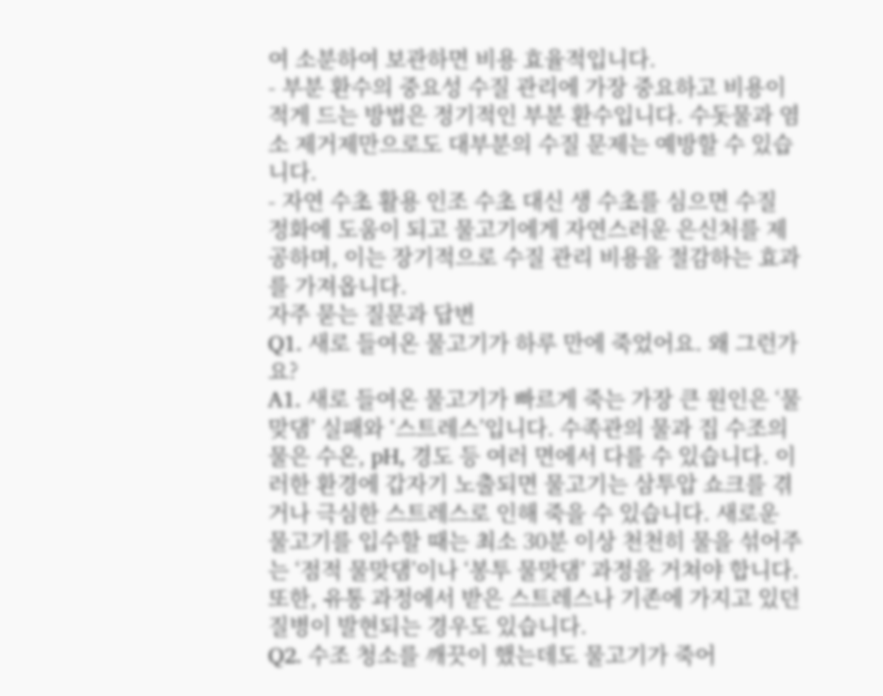여 소분하여 보관하면 비용 효율적입니다.
- 부분 환수의 중요성 수질 관리에 가장 중요하고 비용이 적게 드는 방법은 정기적인 부분 환수입니다. 수돗물과 염소 제거제만으로도 대부분의 수질 문제는 예방할 수 있습니다.
- 자연 수초 활용 인조 수초 대신 생 수초를 심으면 수질 정화에 도움이 되고 물고기에게 자연스러운 은신처를 제공하며, 이는 장기적으로 수질 관리 비용을 절감하는 효과를 가져옵니다.
자주 묻는 질문과 답변
Q1. 새로 들여온 물고기가 하루 만에 죽었어요. 왜 그런가요?
A1. 새로 들여온 물고기가 빠르게 죽는 가장 큰 원인은 ‘물맞댐’ 실패와 ‘스트레스’입니다. 수족관의 물과 집 수조의 물은 수온, pH, 경도 등 여러 면에서 다를 수 있습니다. 이러한 환경에 갑자기 노출되면 물고기는 삼투압 쇼크를 겪거나 극심한 스트레스로 인해 죽을 수 있습니다. 새로운 물고기를 입수할 때는 최소 30분 이상 천천히 물을 섞어주는 ‘점적 물맞댐’이나 ‘봉투 물맞댐’ 과정을 거쳐야 합니다. 또한, 유통 과정에서 받은 스트레스나 기존에 가지고 있던 질병이 발현되는 경우도 있습니다.
Q2. 수조 청소를 깨끗이 했는데도 물고기가 죽어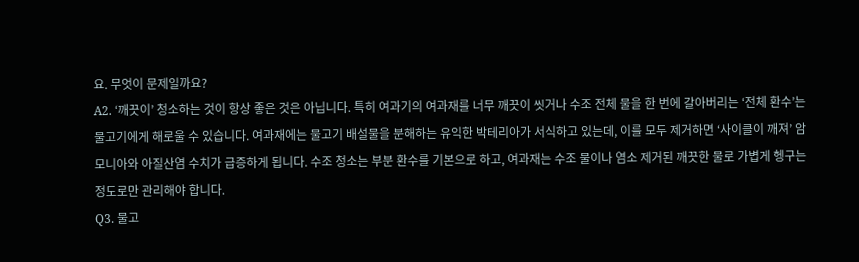요. 무엇이 문제일까요?
A2. ‘깨끗이’ 청소하는 것이 항상 좋은 것은 아닙니다. 특히 여과기의 여과재를 너무 깨끗이 씻거나 수조 전체 물을 한 번에 갈아버리는 ‘전체 환수’는 물고기에게 해로울 수 있습니다. 여과재에는 물고기 배설물을 분해하는 유익한 박테리아가 서식하고 있는데, 이를 모두 제거하면 ‘사이클이 깨져’ 암모니아와 아질산염 수치가 급증하게 됩니다. 수조 청소는 부분 환수를 기본으로 하고, 여과재는 수조 물이나 염소 제거된 깨끗한 물로 가볍게 헹구는 정도로만 관리해야 합니다.
Q3. 물고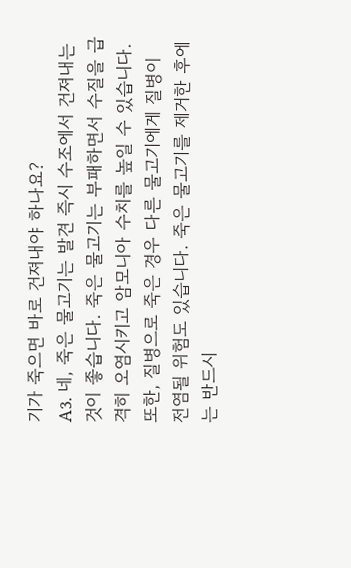기가 죽으면 바로 건져내야 하나요?
A3. 네, 죽은 물고기는 발견 즉시 수조에서 건져내는 것이 좋습니다. 죽은 물고기는 부패하면서 수질을 급격히 오염시키고 암모니아 수치를 높일 수 있습니다. 또한, 질병으로 죽은 경우 다른 물고기에게 질병이 전염될 위험도 있습니다. 죽은 물고기를 제거한 후에는 반드시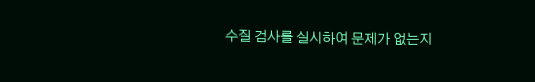수질 검사를 실시하여 문제가 없는지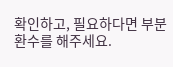확인하고, 필요하다면 부분 환수를 해주세요.